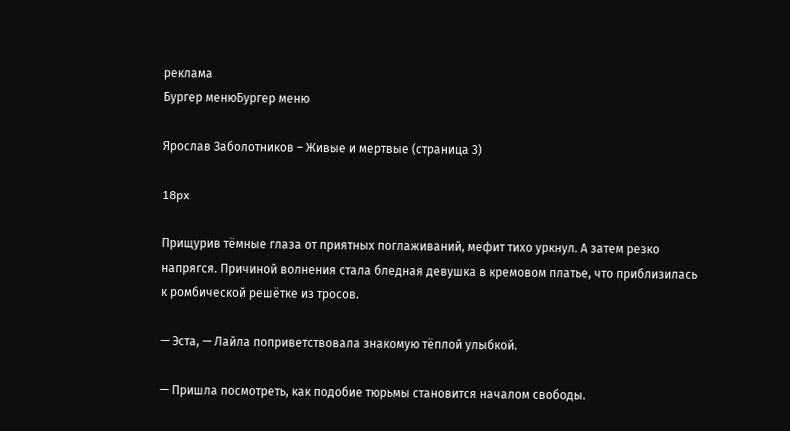реклама
Бургер менюБургер меню

Ярослав Заболотников – Живые и мертвые (страница 3)

18px

Прищурив тёмные глаза от приятных поглаживаний, мефит тихо уркнул. А затем резко напрягся. Причиной волнения стала бледная девушка в кремовом платье, что приблизилась к ромбической решётке из тросов.

— Эста, — Лайла поприветствовала знакомую тёплой улыбкой.

— Пришла посмотреть, как подобие тюрьмы становится началом свободы.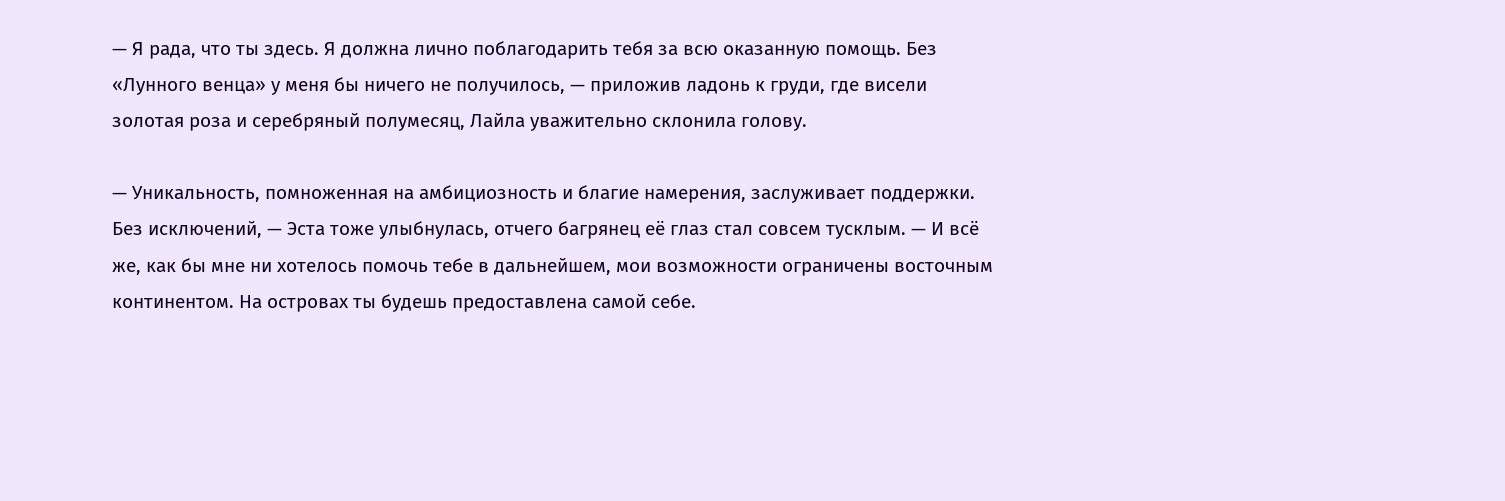— Я рада, что ты здесь. Я должна лично поблагодарить тебя за всю оказанную помощь. Без «Лунного венца» у меня бы ничего не получилось, — приложив ладонь к груди, где висели золотая роза и серебряный полумесяц, Лайла уважительно склонила голову.

— Уникальность, помноженная на амбициозность и благие намерения, заслуживает поддержки. Без исключений, — Эста тоже улыбнулась, отчего багрянец её глаз стал совсем тусклым. — И всё же, как бы мне ни хотелось помочь тебе в дальнейшем, мои возможности ограничены восточным континентом. На островах ты будешь предоставлена самой себе.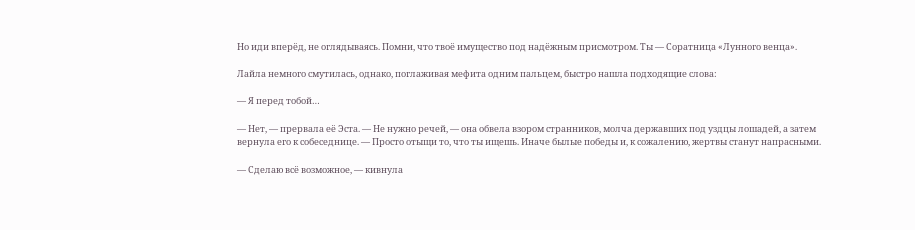Но иди вперёд, не оглядываясь. Помни, что твоё имущество под надёжным присмотром. Ты — Соратница «Лунного венца».

Лайла немного смутилась, однако, поглаживая мефита одним пальцем, быстро нашла подходящие слова:

— Я перед тобой…

— Нет, — прервала её Эста. — Не нужно речей, — она обвела взором странников, молча державших под уздцы лошадей, а затем вернула его к собеседнице. — Просто отыщи то, что ты ищешь. Иначе былые победы и, к сожалению, жертвы станут напрасными.

— Сделаю всё возможное, — кивнула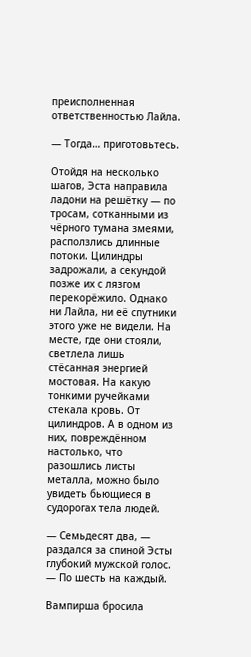преисполненная ответственностью Лайла.

— Тогда… приготовьтесь.

Отойдя на несколько шагов, Эста направила ладони на решётку — по тросам, сотканными из чёрного тумана змеями, расползлись длинные потоки. Цилиндры задрожали, а секундой позже их с лязгом перекорёжило. Однако ни Лайла, ни её спутники этого уже не видели. На месте, где они стояли, светлела лишь стёсанная энергией мостовая. На какую тонкими ручейками стекала кровь. От цилиндров. А в одном из них, повреждённом настолько, что разошлись листы металла, можно было увидеть бьющиеся в судорогах тела людей.

— Семьдесят два, — раздался за спиной Эсты глубокий мужской голос. — По шесть на каждый.

Вампирша бросила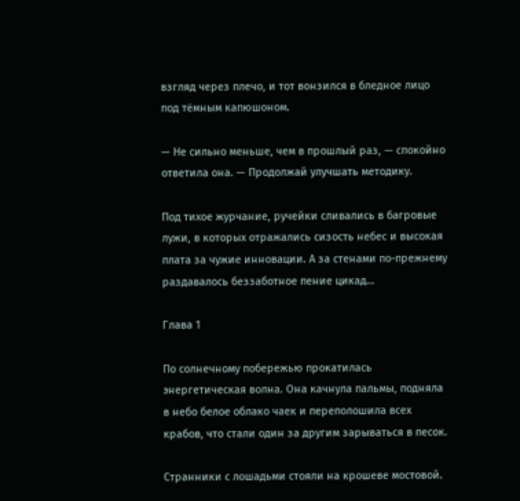взгляд через плечо, и тот вонзился в бледное лицо под тёмным капюшоном.

— Не сильно меньше, чем в прошлый раз, — спокойно ответила она. — Продолжай улучшать методику.

Под тихое журчание, ручейки сливались в багровые лужи, в которых отражались сизость небес и высокая плата за чужие инновации. А за стенами по-прежнему раздавалось беззаботное пение цикад…

Глава 1

По солнечному побережью прокатилась энергетическая волна. Она качнула пальмы, подняла в небо белое облако чаек и переполошила всех крабов, что стали один за другим зарываться в песок.

Странники с лошадьми стояли на крошеве мостовой.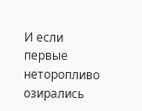И если первые неторопливо озирались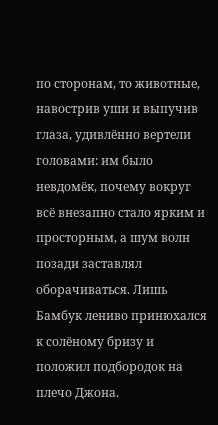по сторонам, то животные, навострив уши и выпучив глаза, удивлённо вертели головами: им было невдомёк, почему вокруг всё внезапно стало ярким и просторным, а шум волн позади заставлял оборачиваться. Лишь Бамбук лениво принюхался к солёному бризу и положил подбородок на плечо Джона.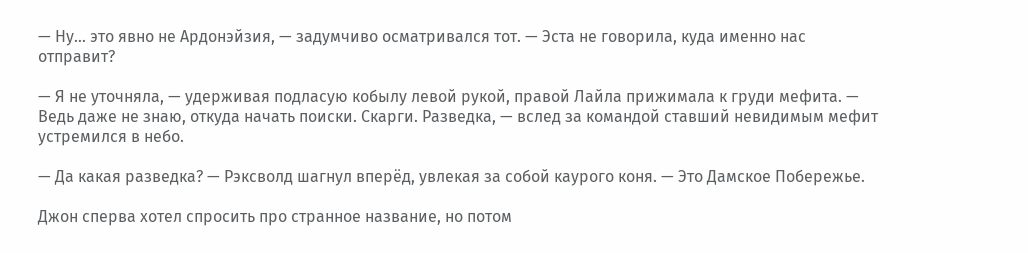— Ну… это явно не Ардонэйзия, — задумчиво осматривался тот. — Эста не говорила, куда именно нас отправит?

— Я не уточняла, — удерживая подласую кобылу левой рукой, правой Лайла прижимала к груди мефита. — Ведь даже не знаю, откуда начать поиски. Скарги. Разведка, — вслед за командой ставший невидимым мефит устремился в небо.

— Да какая разведка? — Рэксволд шагнул вперёд, увлекая за собой каурого коня. — Это Дамское Побережье.

Джон сперва хотел спросить про странное название, но потом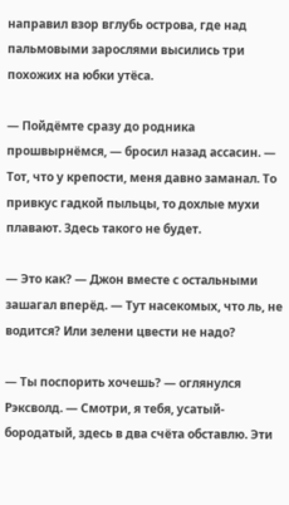направил взор вглубь острова, где над пальмовыми зарослями высились три похожих на юбки утёса.

— Пойдёмте сразу до родника прошвырнёмся, — бросил назад ассасин. — Тот, что у крепости, меня давно заманал. То привкус гадкой пыльцы, то дохлые мухи плавают. Здесь такого не будет.

— Это как? — Джон вместе с остальными зашагал вперёд. — Тут насекомых, что ль, не водится? Или зелени цвести не надо?

— Ты поспорить хочешь? — оглянулся Рэксволд. — Смотри, я тебя, усатый-бородатый, здесь в два счёта обставлю. Эти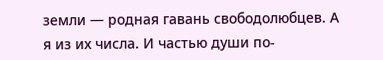земли — родная гавань свободолюбцев. А я из их числа. И частью души по-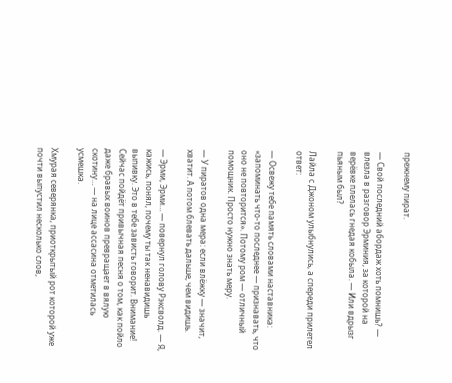прежнему пират.

— Свой последний абордаж хоть помнишь? — влезла в разговор Эрминия, за которой на верёвке плелась гнедая кобыла. — Или вдрызг пьяным был?

Лайла с Джоном улыбнулись, а спереди прилетел ответ:

— Освежу тебе память словами наставника: «запоминать что-то последнее — признавать, что оно не повторится». Потому ром — отличный помощник. Просто нужно знать меру.

— У пиратов одна мера: если влёжку — значит, хватит. А потом блевать дальше, чем видишь.

— Эрми, Эрми… — повернул голову Рэксволд. — Я, кажись, понял, почему ты так ненавидишь выпивку. Это в тебе зависть говорит. Внимание! Сейчас пойдёт привычная песня о том, как пойло даже бравых воинов превращает в вялую скотину… — на лице ассасина отметилась усмешка.

Хмурая северянка, приоткрытый рот которой уже почти выпустил несколько слов,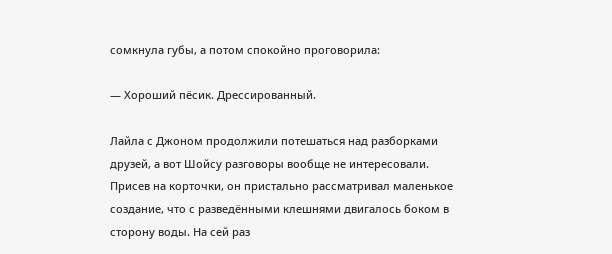сомкнула губы, а потом спокойно проговорила:

— Хороший пёсик. Дрессированный.

Лайла с Джоном продолжили потешаться над разборками друзей, а вот Шойсу разговоры вообще не интересовали. Присев на корточки, он пристально рассматривал маленькое создание, что с разведёнными клешнями двигалось боком в сторону воды. На сей раз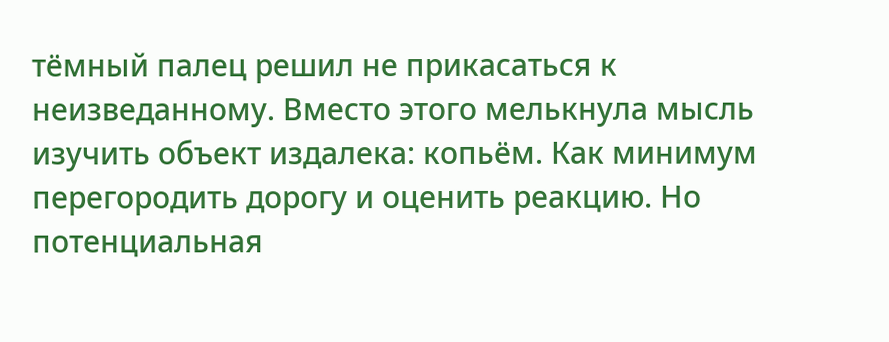тёмный палец решил не прикасаться к неизведанному. Вместо этого мелькнула мысль изучить объект издалека: копьём. Как минимум перегородить дорогу и оценить реакцию. Но потенциальная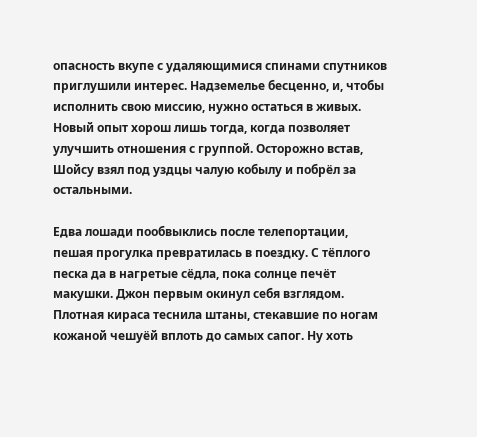опасность вкупе с удаляющимися спинами спутников приглушили интерес. Надземелье бесценно, и, чтобы исполнить свою миссию, нужно остаться в живых. Новый опыт хорош лишь тогда, когда позволяет улучшить отношения с группой. Осторожно встав, Шойсу взял под уздцы чалую кобылу и побрёл за остальными.

Едва лошади пообвыклись после телепортации, пешая прогулка превратилась в поездку. С тёплого песка да в нагретые сёдла, пока солнце печёт макушки. Джон первым окинул себя взглядом. Плотная кираса теснила штаны, стекавшие по ногам кожаной чешуёй вплоть до самых сапог. Ну хоть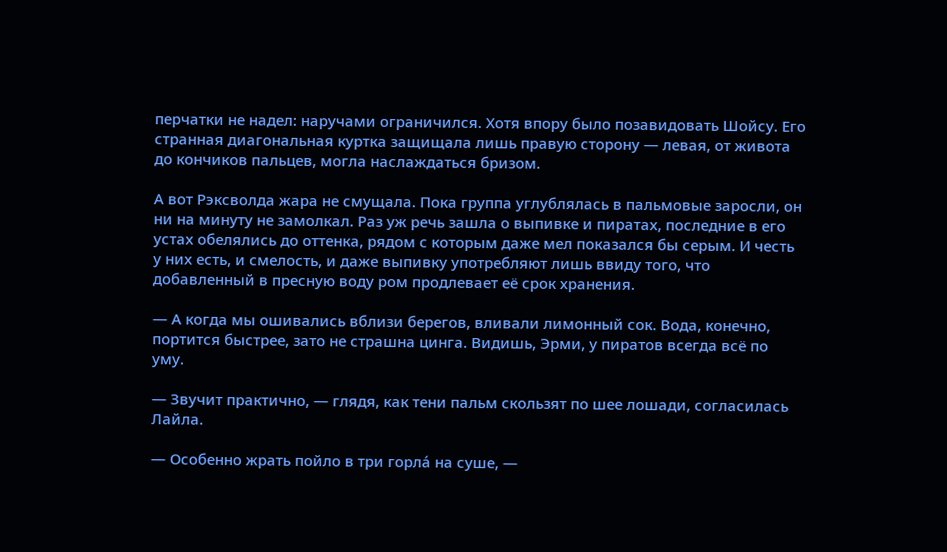перчатки не надел: наручами ограничился. Хотя впору было позавидовать Шойсу. Его странная диагональная куртка защищала лишь правую сторону — левая, от живота до кончиков пальцев, могла наслаждаться бризом.

А вот Рэксволда жара не смущала. Пока группа углублялась в пальмовые заросли, он ни на минуту не замолкал. Раз уж речь зашла о выпивке и пиратах, последние в его устах обелялись до оттенка, рядом с которым даже мел показался бы серым. И честь у них есть, и смелость, и даже выпивку употребляют лишь ввиду того, что добавленный в пресную воду ром продлевает её срок хранения.

— А когда мы ошивались вблизи берегов, вливали лимонный сок. Вода, конечно, портится быстрее, зато не страшна цинга. Видишь, Эрми, у пиратов всегда всё по уму.

— Звучит практично, — глядя, как тени пальм скользят по шее лошади, согласилась Лайла.

— Особенно жрать пойло в три горла́ на суше, —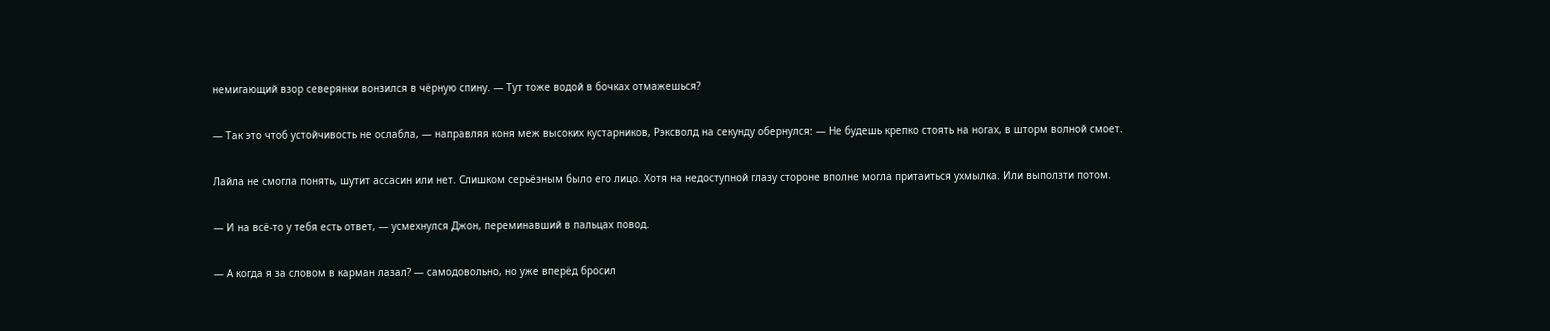немигающий взор северянки вонзился в чёрную спину. — Тут тоже водой в бочках отмажешься?

— Так это чтоб устойчивость не ослабла, — направляя коня меж высоких кустарников, Рэксволд на секунду обернулся: — Не будешь крепко стоять на ногах, в шторм волной смоет.

Лайла не смогла понять, шутит ассасин или нет. Слишком серьёзным было его лицо. Хотя на недоступной глазу стороне вполне могла притаиться ухмылка. Или выползти потом.

— И на всё-то у тебя есть ответ, — усмехнулся Джон, переминавший в пальцах повод.

— А когда я за словом в карман лазал? — самодовольно, но уже вперёд бросил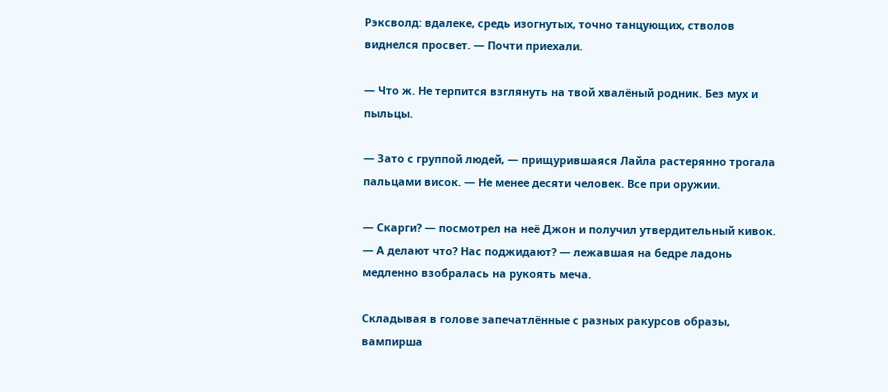Рэксволд: вдалеке, средь изогнутых, точно танцующих, стволов виднелся просвет. — Почти приехали.

— Что ж. Не терпится взглянуть на твой хвалёный родник. Без мух и пыльцы.

— Зато с группой людей, — прищурившаяся Лайла растерянно трогала пальцами висок. — Не менее десяти человек. Все при оружии.

— Скарги? — посмотрел на неё Джон и получил утвердительный кивок. — А делают что? Нас поджидают? — лежавшая на бедре ладонь медленно взобралась на рукоять меча.

Складывая в голове запечатлённые с разных ракурсов образы, вампирша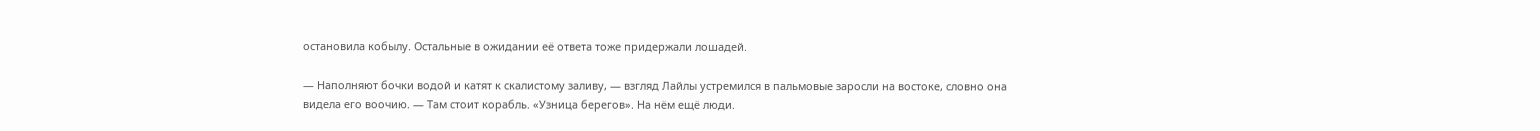остановила кобылу. Остальные в ожидании её ответа тоже придержали лошадей.

— Наполняют бочки водой и катят к скалистому заливу, — взгляд Лайлы устремился в пальмовые заросли на востоке, словно она видела его воочию. — Там стоит корабль. «Узница берегов». На нём ещё люди.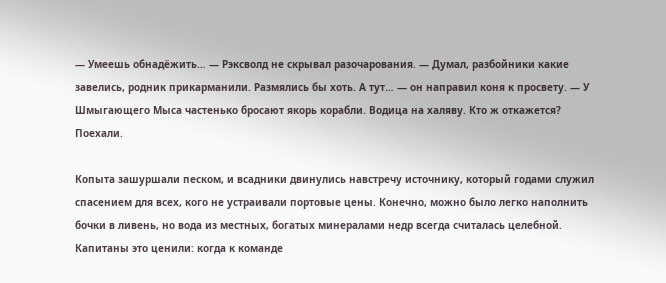— Умеешь обнадёжить… — Рэксволд не скрывал разочарования. — Думал, разбойники какие завелись, родник прикарманили. Размялись бы хоть. А тут… — он направил коня к просвету. — У Шмыгающего Мыса частенько бросают якорь корабли. Водица на халяву. Кто ж откажется? Поехали.

Копыта зашуршали песком, и всадники двинулись навстречу источнику, который годами служил спасением для всех, кого не устраивали портовые цены. Конечно, можно было легко наполнить бочки в ливень, но вода из местных, богатых минералами недр всегда считалась целебной. Капитаны это ценили: когда к команде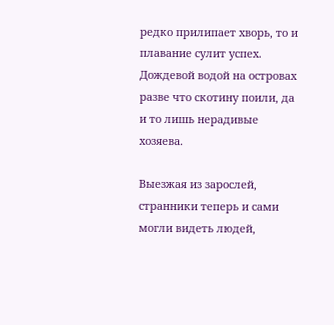редко прилипает хворь, то и плавание сулит успех. Дождевой водой на островах разве что скотину поили, да и то лишь нерадивые хозяева.

Выезжая из зарослей, странники теперь и сами могли видеть людей,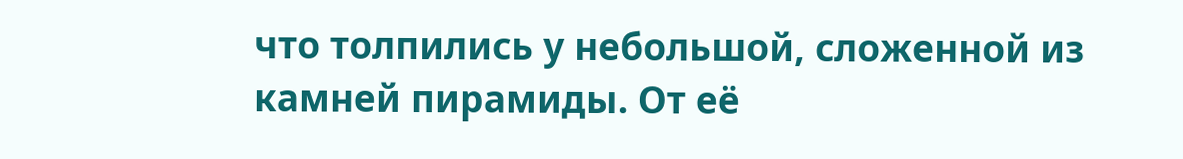что толпились у небольшой, сложенной из камней пирамиды. От её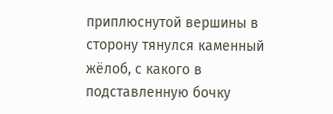приплюснутой вершины в сторону тянулся каменный жёлоб, с какого в подставленную бочку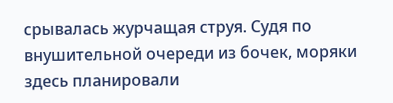срывалась журчащая струя. Судя по внушительной очереди из бочек, моряки здесь планировали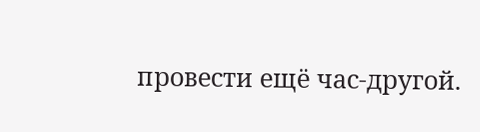провести ещё час-другой.